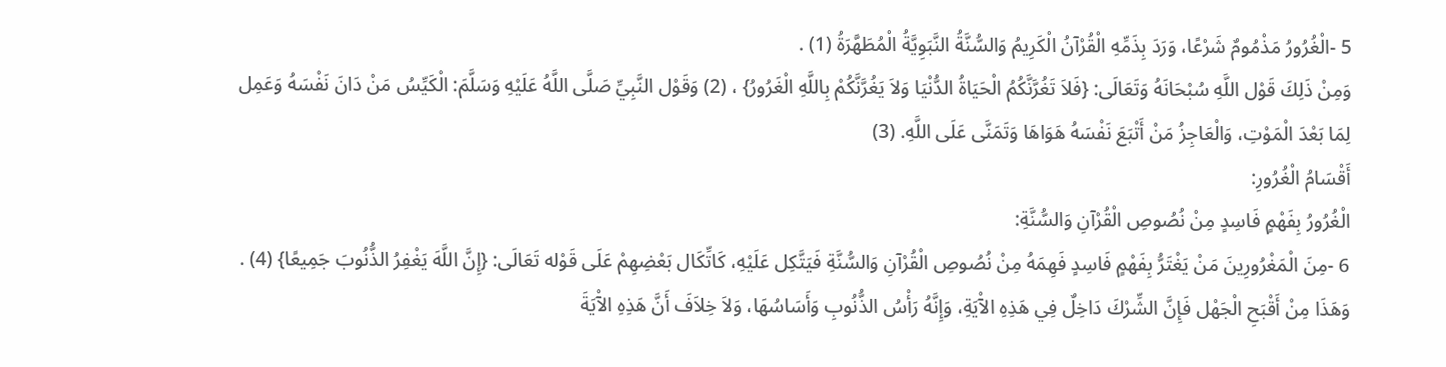5 -الْغُرُورُ مَذْمُومٌ شَرْعًا، وَرَدَ بِذَمِّهِ الْقُرْآنُ الْكَرِيمُ وَالسُّنَّةُ النَّبَوِيَّةُ الْمُطَهَّرَةُ (1) .
وَمِنْ ذَلِكَ قَوْل اللَّهِ سُبْحَانَهُ وَتَعَالَى: {فَلاَ تَغُرَّنَّكُمُ الْحَيَاةُ الدُّنْيَا وَلاَ يَغُرَّنَّكُمْ بِاللَّهِ الْغَرُورُ} ، (2) وَقَوْل النَّبِيِّ صَلَّى اللَّهُ عَلَيْهِ وَسَلَّمَ: الْكَيِّسُ مَنْ دَانَ نَفْسَهُ وَعَمِل لِمَا بَعْدَ الْمَوْتِ، وَالْعَاجِزُ مَنْ أَتْبَعَ نَفْسَهُ هَوَاهَا وَتَمَنَّى عَلَى اللَّهِ. (3)
أَقْسَامُ الْغُرُورِ:
الْغُرُورُ بِفَهْمٍ فَاسِدٍ مِنْ نُصُوصِ الْقُرْآنِ وَالسُّنَّةِ:
6 -مِنَ الْمَغْرُورِينَ مَنْ يَغْتَرُّ بِفَهْمٍ فَاسِدٍ فَهِمَهُ مِنْ نُصُوصِ الْقُرْآنِ وَالسُّنَّةِ فَيَتَّكِل عَلَيْهِ، كَاتِّكَال بَعْضِهِمْ عَلَى قَوْله تَعَالَى: {إِنَّ اللَّهَ يَغْفِرُ الذُّنُوبَ جَمِيعًا} (4) . وَهَذَا مِنْ أَقْبَحِ الْجَهْل فَإِنَّ الشِّرْكَ دَاخِلٌ فِي هَذِهِ الآْيَةِ، وَإِنَّهُ رَأْسُ الذُّنُوبِ وَأَسَاسُهَا، وَلاَ خِلاَفَ أَنَّ هَذِهِ الآْيَةَ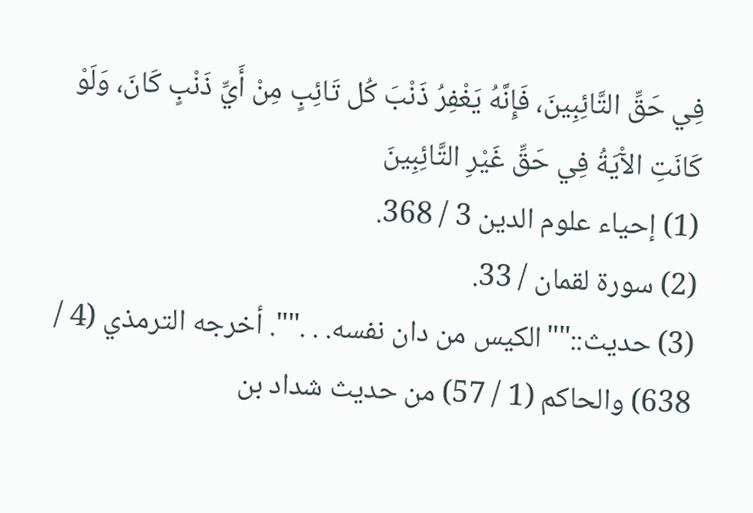فِي حَقِّ التَّائِبِينَ، فَإِنَّهُ يَغْفِرُ ذَنْبَ كُل تَائِبٍ مِنْ أَيِّ ذَنْبٍ كَانَ، وَلَوْ كَانَتِ الآْيَةُ فِي حَقِّ غَيْرِ التَّائِبِينَ
(1) إحياء علوم الدين 3 / 368.
(2) سورة لقمان / 33.
(3) حديث::""الكيس من دان نفسه. . ."". أخرجه الترمذي (4 / 638) والحاكم (1 / 57) من حديث شداد بن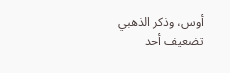أوس، وذكر الذهبي تضعيف أحد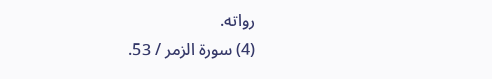رواته.
(4) سورة الزمر / 53.